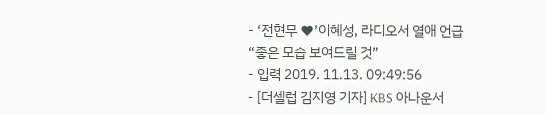- ‘전현무 ♥’이혜성, 라디오서 열애 언급 “좋은 모습 보여드릴 것”
- 입력 2019. 11.13. 09:49:56
- [더셀럽 김지영 기자] KBS 아나운서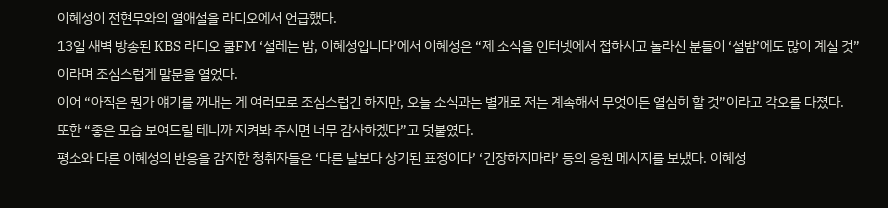이혜성이 전현무와의 열애설을 라디오에서 언급했다.
13일 새벽 방송된 KBS 라디오 쿨FM ‘설레는 밤, 이혜성입니다’에서 이혜성은 “제 소식을 인터넷에서 접하시고 놀라신 분들이 ‘설밤’에도 많이 계실 것”이라며 조심스럽게 말문을 열었다.
이어 “아직은 뭔가 얘기를 꺼내는 게 여러모로 조심스럽긴 하지만, 오늘 소식과는 별개로 저는 계속해서 무엇이든 열심히 할 것”이라고 각오를 다졌다.
또한 “좋은 모습 보여드릴 테니까 지켜봐 주시면 너무 감사하겠다”고 덧붙였다.
평소와 다른 이혜성의 반응을 감지한 청취자들은 ‘다른 날보다 상기된 표정이다’ ‘긴장하지마라’ 등의 응원 메시지를 보냈다. 이혜성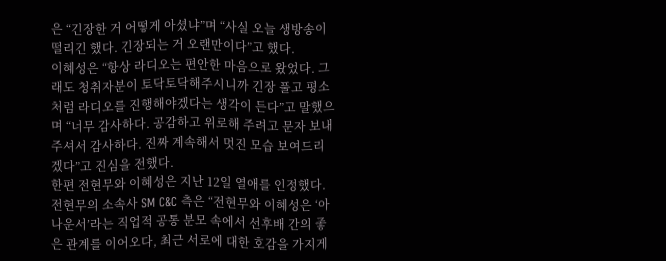은 “긴장한 거 어떻게 아셨냐”며 “사실 오늘 생방송이 떨리긴 했다. 긴장되는 거 오랜만이다”고 했다.
이혜성은 “항상 라디오는 편안한 마음으로 왔었다. 그래도 청취자분이 토닥토닥해주시니까 긴장 풀고 평소처럼 라디오를 진행해야겠다는 생각이 든다”고 말했으며 “너무 감사하다. 공감하고 위로해 주려고 문자 보내주셔서 감사하다. 진짜 계속해서 멋진 모습 보여드리겠다”고 진심을 전했다.
한편 전현무와 이혜성은 지난 12일 열애를 인정했다. 전현무의 소속사 SM C&C 측은 “전현무와 이혜성은 ‘아나운서’라는 직업적 공통 분모 속에서 선후배 간의 좋은 관계를 이어오다, 최근 서로에 대한 호감을 가지게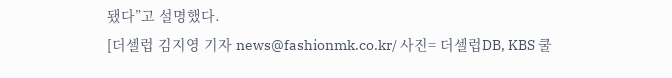됐다”고 설명했다.
[더셀럽 김지영 기자 news@fashionmk.co.kr/ 사진= 더셀럽DB, KBS 쿨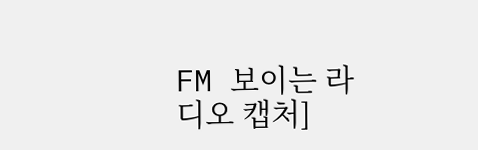FM 보이는 라디오 캡처]